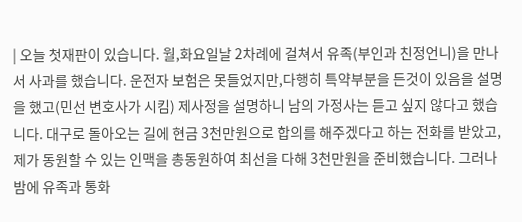| 오늘 첫재판이 있습니다. 월,화요일날 2차례에 걸쳐서 유족(부인과 친정언니)을 만나서 사과를 했습니다. 운전자 보험은 못들었지만,다행히 특약부분을 든것이 있음을 설명을 했고(민선 변호사가 시킴) 제사정을 설명하니 남의 가정사는 듣고 싶지 않다고 했습니다. 대구로 돌아오는 길에 현금 3천만원으로 합의를 해주겠다고 하는 전화를 받았고,제가 동원할 수 있는 인맥을 총동원하여 최선을 다해 3천만원을 준비했습니다. 그러나 밤에 유족과 통화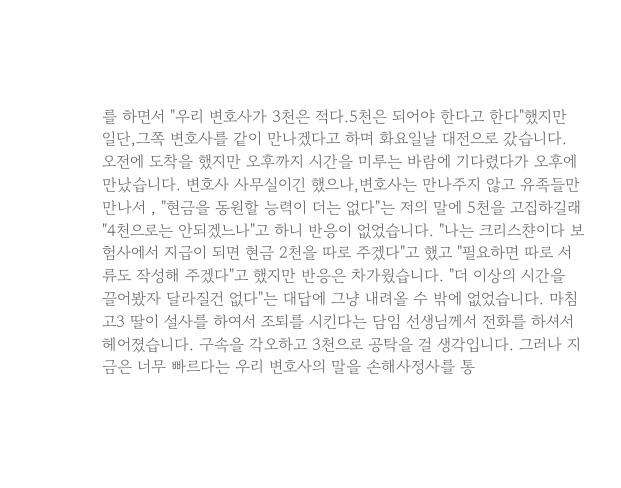를 하면서 "우리 변호사가 3천은 적다.5천은 되어야 한다고 한다"했지만 일단,그쪽 변호사를 같이 만나겠다고 하며 화요일날 대전으로 갔습니다. 오전에 도착을 했지만 오후까지 시간을 미루는 바람에 기다렸다가 오후에 만났습니다. 변호사 사무실이긴 했으나,변호사는 만나주지 않고 유족들만 만나서 , "현금을 동원할 능력이 더는 없다"는 저의 말에 5천을 고집하길래 "4천으로는 안되겠느나"고 하니 반응이 없었습니다. "나는 크리스챤이다 보험사에서 지급이 되면 현금 2천을 따로 주겠다"고 했고 "필요하면 따로 서류도 작성해 주겠다"고 했지만 반응은 차가웠습니다. "더 이상의 시간을 끌어봤자 달라질건 없다"는 대답에 그냥 내려올 수 밖에 없었습니다. 마침 고3 딸이 설사를 하여서 조퇴를 시킨다는 담임 선생님께서 전화를 하셔서 헤어졌습니다. 구속을 각오하고 3천으로 공탁을 걸 생각입니다. 그러나 지금은 너무 빠르다는 우리 변호사의 말을 손해사정사를 통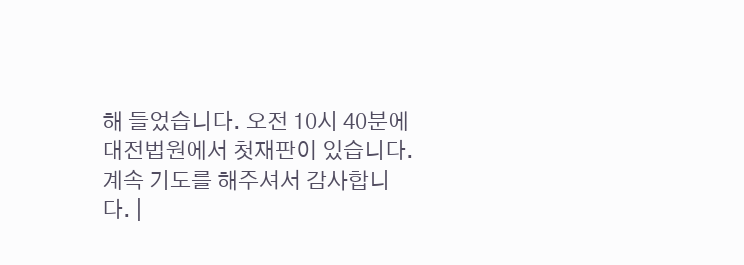해 들었습니다. 오전 10시 40분에 대전법원에서 첫재판이 있습니다. 계속 기도를 해주셔서 감사합니다. |